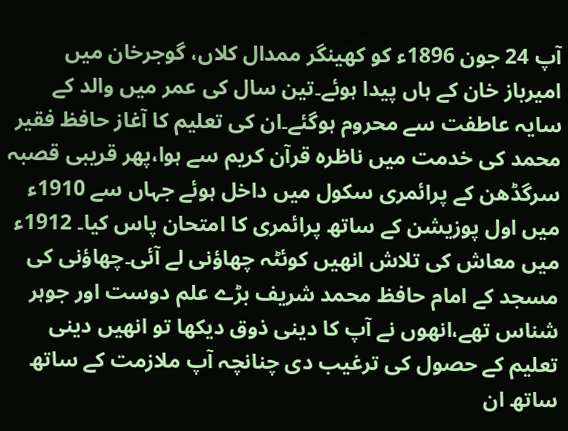آپ 24 جون 1896ء کو کھینگر ممدال کلاں، گوجرخان میں امیرباز خان کے ہاں پیدا ہوئے۔تین سال کی عمر میں والد کے سایہ عاطفت سے محروم ہوگئے۔ان کی تعلیم کا آغاز حافظ فقیر محمد کی خدمت میں ناظرہ قرآن کریم سے ہوا،پھر قریبی قصبہ سرگڈھن کے پرائمری سکول میں داخل ہوئے جہاں سے 1910ء میں اول پوزیشن کے ساتھ پرائمری کا امتحان پاس کیا۔ 1912ء میں معاش کی تلاش انھیں کوئٹہ چھاؤنی لے آئی۔چھاؤنی کی مسجد کے امام حافظ محمد شریف بڑے علم دوست اور جوہر شناس تھے،انھوں نے آپ کا دینی ذوق دیکھا تو انھیں دینی تعلیم کے حصول کی ترغیب دی چنانچہ آپ ملازمت کے ساتھ ساتھ ان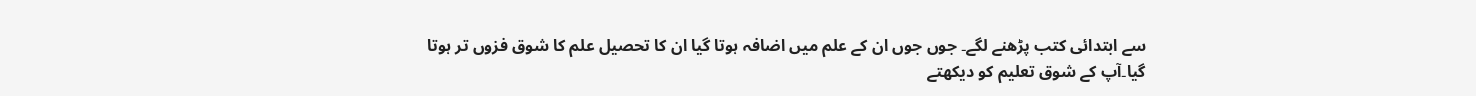سے ابتدائی کتب پڑھنے لگے۔ جوں جوں ان کے علم میں اضافہ ہوتا گیا ان کا تحصیل علم کا شوق فزوں تر ہوتا گیا۔آپ کے شوق تعلیم کو دیکھتے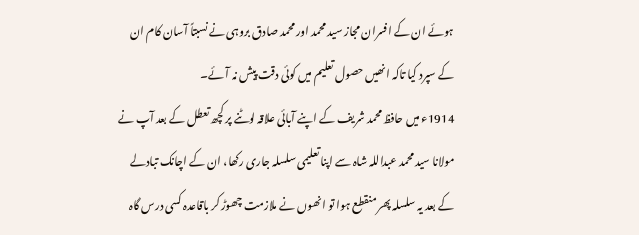ہوئے ان کے افسران مجاز سید محمد اور محمد صادق بروہی نے نسبتاً آسان کام ان کے سپرد کیا تاکہ انھیں حصول تعلیم میں کوئی دقت پیش نہ آئے۔
1914ء میں حافظ محمد شریف کے اپنے آبائی علاقہ لوٹنے پر کچھ تعطل کے بعد آپ نے مولانا سید محمد عبداللہ شاہ سے اپنا تعلیمی سلسلہ جاری رکھا، ان کے اچانک تبادلے کے بعد یہ سلسلہ پھر منقطع ہوا تو انھوں نے ملازمت چھوڑ کر باقاعدہ کسی درس گاہ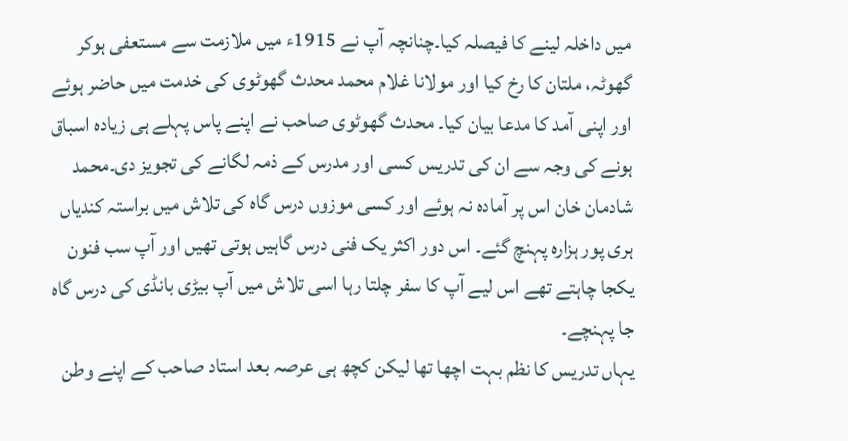میں داخلہ لینے کا فیصلہ کیا۔چنانچہ آپ نے 1915ء میں ملازمت سے مستعفی ہوکر گھوٹہ، ملتان کا رخ کیا اور مولانا غلام محمد محدث گھوٹوی کی خدمت میں حاضر ہوئے اور اپنی آمد کا مدعا بیان کیا۔ محدث گھوٹوی صاحب نے اپنے پاس پہلے ہی زیادہ اسباق ہونے کی وجہ سے ان کی تدریس کسی اور مدرس کے ذمہ لگانے کی تجویز دی۔محمد شادمان خان اس پر آمادہ نہ ہوئے اور کسی موزوں درس گاہ کی تلاش میں براستہ کندیاں ہری پور ہزارہ پہنچ گئے۔ اس دور اکثر یک فنی درس گاہیں ہوتی تھیں اور آپ سب فنون یکجا چاہتے تھے اس لیے آپ کا سفر چلتا رہا اسی تلاش میں آپ بیڑی بانڈی کی درس گاہ جا پہنچے۔
یہاں تدریس کا نظم بہت اچھا تھا لیکن کچھ ہی عرصہ بعد استاد صاحب کے اپنے وطن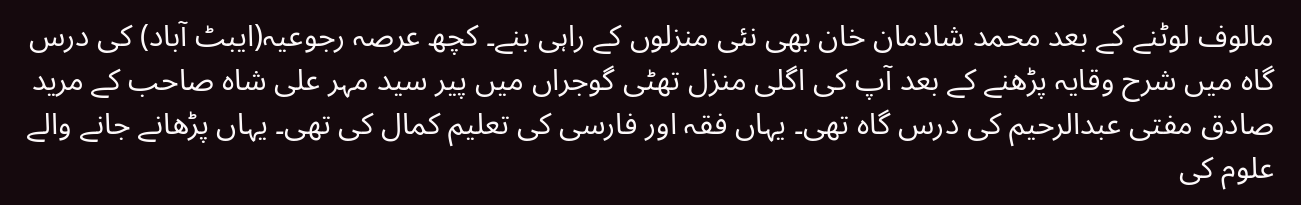مالوف لوٹنے کے بعد محمد شادمان خان بھی نئی منزلوں کے راہی بنے۔ کچھ عرصہ رجوعیہ(ایبٹ آباد) کی درس گاہ میں شرح وقایہ پڑھنے کے بعد آپ کی اگلی منزل تھٹی گوجراں میں پیر سید مہر علی شاہ صاحب کے مرید صادق مفتی عبدالرحیم کی درس گاہ تھی۔ یہاں فقہ اور فارسی کی تعلیم کمال کی تھی۔ یہاں پڑھانے جانے والے علوم کی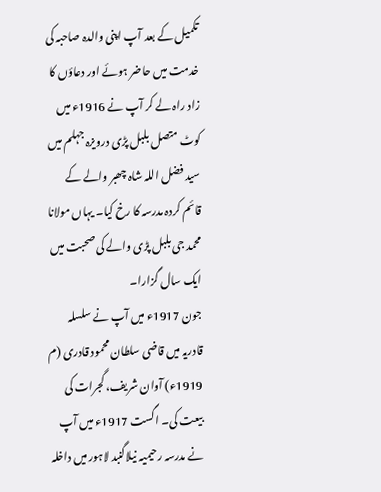تکمیل کے بعد آپ اپنی والدہ صاحبہ کی خدمت میں حاضر ہوئے اور دعاؤں کا زاد راہ لے کر آپ نے 1916ء میں کوٹ متصل بلبل پڑی درویزہ جہلم میں سید فضل اللہ شاہ چھبر والے کے قائم کردہ مدرسہ کا رخ کیا۔ یہاں مولانا محمد جی بلبل پڑی والے کی صحبت میں ایک سال گزارا۔
جون 1917ء میں آپ نے سلسلہ قادریہ میں قاضی سلطان محمود قادری (م 1919ء) آوان شریف، گجرات کی بیعت کی۔ اگست 1917ء میں آپ نے مدرسہ رحیمیہ نیلاگنبد لاہور میں داخلہ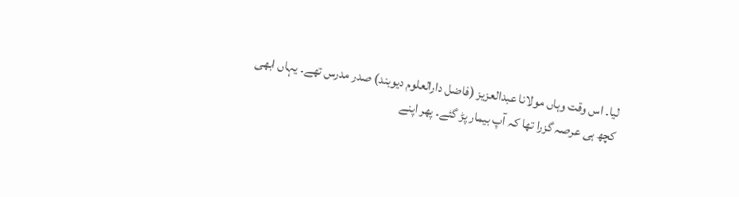لیا۔ اس وقت وہاں مولانا عبدالعزیز (فاضل دارالعلوم دیوبند) صدر مدرس تھے۔ یہاں ابھی کچھ ہی عرصہ گزرا تھا کہ آپ بیمار پڑ گئے۔ پھر اپنے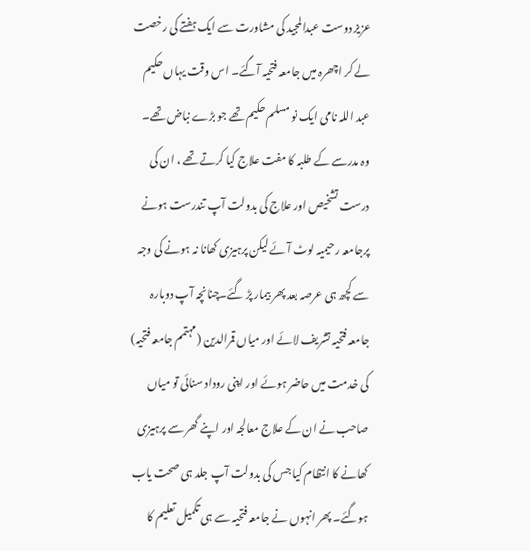عزیز دوست عبدالمجید کی مشاورت سے ایک ہفتے کی رخصت لے کر اچھرہ میں جامعہ فتحیہ آگئے۔ اس وقت یہاں حکیم عبد اللہ نامی ایک نو مسلم حکیم تھے جو بڑے نباض تھے۔ وہ مدرسے کے طلبہ کا مفت علاج کیا کرتے تھے ، ان کی درست تشخیص اور علاج کی بدولت آپ تندرست ہونے پرجامعہ رحیمیہ لوٹ آئے لیکن پرہیزی کھانا نہ ہونے کی وجہ سے کچھ ہی عرصہ بعد پھر بیمار پڑ گئے۔چنانچہ آپ دوبارہ جامعہ فتحیہ تشریف لائے اور میاں قمرالدین (مہتمم جامعہ فتحیہ) کی خدمت میں حاضر ہوئے اور اپنی روداد سنائی تو میاں صاحب نے ان کے علاج معالجہ اور اپنے گھر سے پرہیزی کھانے کا انتظام کیا جس کی بدولت آپ جلد ہی صحت یاب ہوگئے۔ پھر انہوں نے جامعہ فتحیہ سے ہی تکمیل تعلیم کا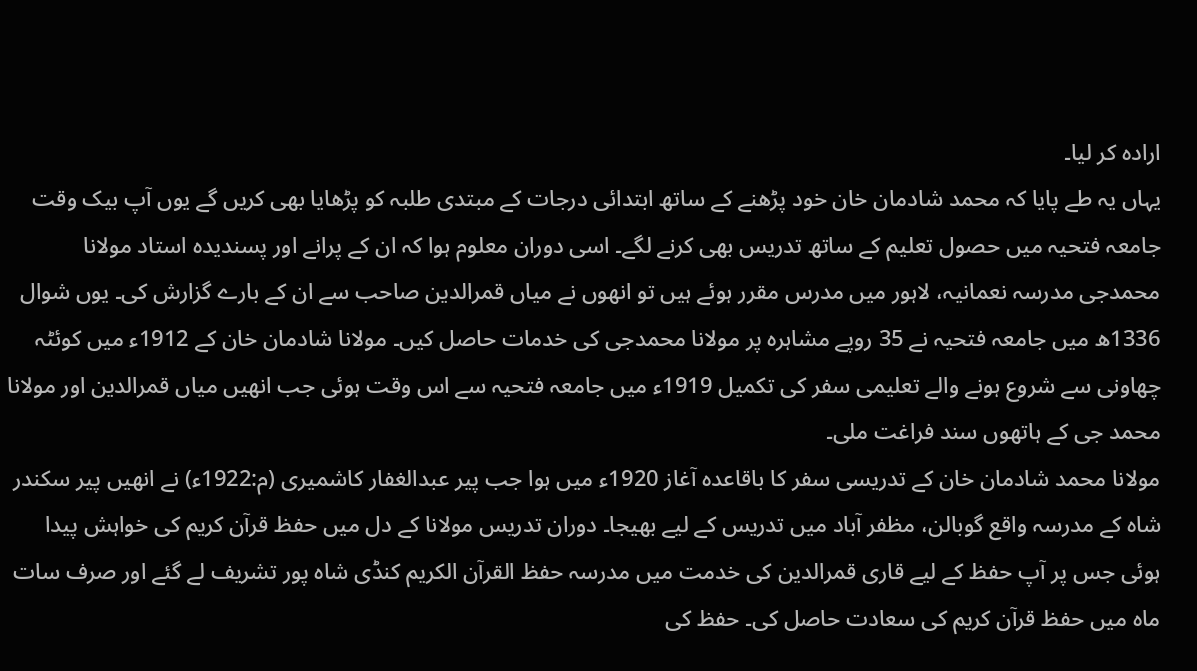ارادہ کر لیا۔
یہاں یہ طے پایا کہ محمد شادمان خان خود پڑھنے کے ساتھ ابتدائی درجات کے مبتدی طلبہ کو پڑھایا بھی کریں گے یوں آپ بیک وقت جامعہ فتحیہ میں حصول تعلیم کے ساتھ تدریس بھی کرنے لگے۔ اسی دوران معلوم ہوا کہ ان کے پرانے اور پسندیدہ استاد مولانا محمدجی مدرسہ نعمانیہ، لاہور میں مدرس مقرر ہوئے ہیں تو انھوں نے میاں قمرالدین صاحب سے ان کے بارے گزارش کی۔ یوں شوال 1336ھ میں جامعہ فتحیہ نے 35 روپے مشاہرہ پر مولانا محمدجی کی خدمات حاصل کیں۔ مولانا شادمان خان کے 1912ء میں کوئٹہ چھاونی سے شروع ہونے والے تعلیمی سفر کی تکمیل 1919ء میں جامعہ فتحیہ سے اس وقت ہوئی جب انھیں میاں قمرالدین اور مولانا محمد جی کے ہاتھوں سند فراغت ملی۔
مولانا محمد شادمان خان کے تدریسی سفر کا باقاعدہ آغاز 1920ء میں ہوا جب پیر عبدالغفار کاشمیری (م:1922ء) نے انھیں پیر سکندر شاہ کے مدرسہ واقع گوبالن، مظفر آباد میں تدریس کے لیے بھیجا۔ دوران تدریس مولانا کے دل میں حفظ قرآن کریم کی خواہش پیدا ہوئی جس پر آپ حفظ کے لیے قاری قمرالدین کی خدمت میں مدرسہ حفظ القرآن الکریم کنڈی شاہ پور تشریف لے گئے اور صرف سات ماہ میں حفظ قرآن کریم کی سعادت حاصل کی۔ حفظ کی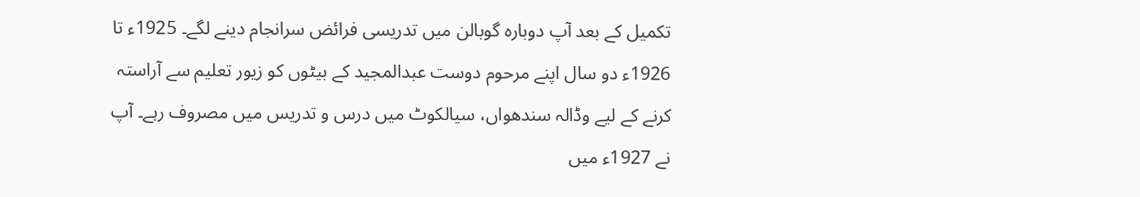تکمیل کے بعد آپ دوبارہ گوبالن میں تدریسی فرائض سرانجام دینے لگے۔ 1925ء تا 1926ء دو سال اپنے مرحوم دوست عبدالمجید کے بیٹوں کو زیور تعلیم سے آراستہ کرنے کے لیے وڈالہ سندھواں، سیالکوٹ میں درس و تدریس میں مصروف رہے۔ آپ نے 1927ء میں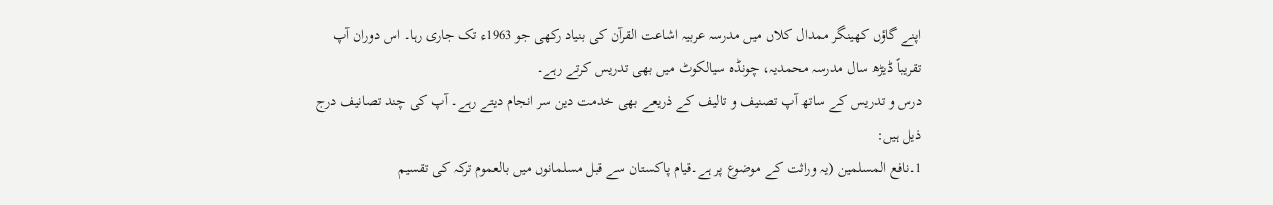اپنے گاؤں کھینگر ممدال کلاں میں مدرسہ عربیہ اشاعت القرآن کی بنیاد رکھی جو 1963ء تک جاری رہا۔ اس دوران آپ تقریباً ڈیڑھ سال مدرسہ محمدیہ، چونڈہ سیالکوٹ میں بھی تدریس کرتے رہے۔
درس و تدریس کے ساتھ آپ تصنیف و تالیف کے ذریعے بھی خدمت دین سر انجام دیتے رہے۔ آپ کی چند تصانیف درج ذیل ہیں:
1۔نافع المسلمین (یہ وراثت کے موضوع پر ہے۔قیام پاکستان سے قبل مسلمانوں میں بالعموم ترکہ کی تقسیم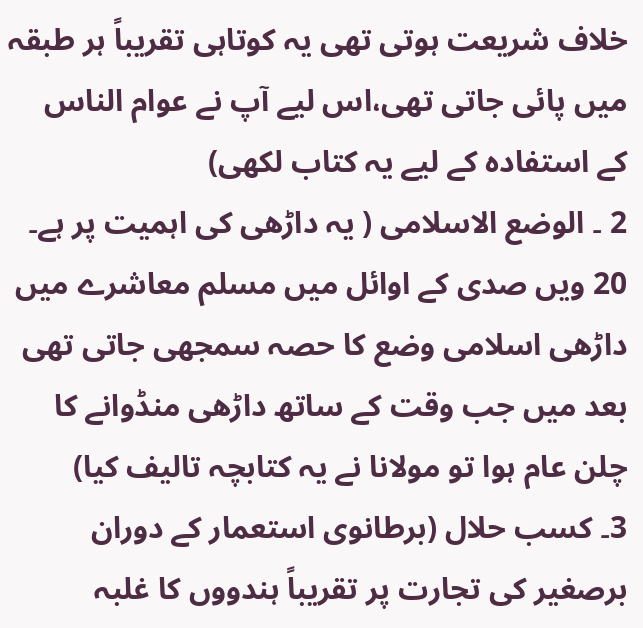خلاف شریعت ہوتی تھی یہ کوتاہی تقریباً ہر طبقہ میں پائی جاتی تھی،اس لیے آپ نے عوام الناس کے استفادہ کے لیے یہ کتاب لکھی)
2 ۔ الوضع الاسلامی ( یہ داڑھی کی اہمیت پر ہے۔ 20 ویں صدی کے اوائل میں مسلم معاشرے میں داڑھی اسلامی وضع کا حصہ سمجھی جاتی تھی بعد میں جب وقت کے ساتھ داڑھی منڈوانے کا چلن عام ہوا تو مولانا نے یہ کتابچہ تالیف کیا)
3۔ کسب حلال (برطانوی استعمار کے دوران برصغیر کی تجارت پر تقریباً ہندووں کا غلبہ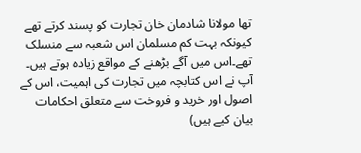تھا مولانا شادمان خان تجارت کو پسند کرتے تھے کیونکہ بہت کم مسلمان اس شعبہ سے منسلک تھے۔اس میں آگے بڑھنے کے مواقع زیادہ ہوتے ہیں۔ آپ نے اس کتابچہ میں تجارت کی اہمیت، اس کے اصول اور خرید و فروخت سے متعلق احکامات بیان کیے ہیں)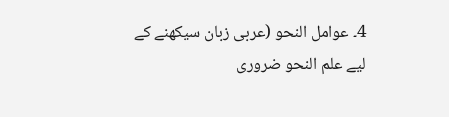4۔ عوامل النحو (عربی زبان سیکھنے کے لیے علم النحو ضروری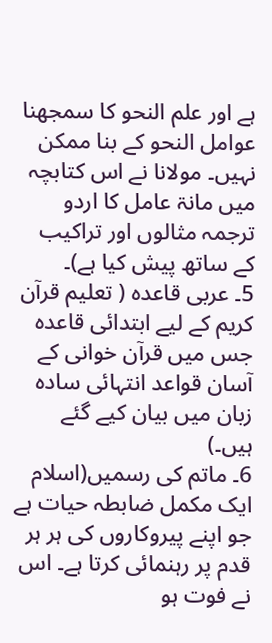ہے اور علم النحو کا سمجھنا عوامل النحو کے بنا ممکن نہیں۔ مولانا نے اس کتابچہ میں مانۃ عامل کا اردو ترجمہ مثالوں اور تراکیب کے ساتھ پیش کیا ہے)۔
5۔ عربی قاعدہ ( تعلیم قرآن کریم کے لیے ابتدائی قاعدہ جس میں قرآن خوانی کے آسان قواعد انتہائی سادہ زبان میں بیان کیے گئے ہیں۔)
6۔ ماتم کی رسمیں(اسلام ایک مکمل ضابطہ حیات ہے جو اپنے پیروکاروں کی ہر ہر قدم پر رہنمائی کرتا ہے۔ اس نے فوت ہو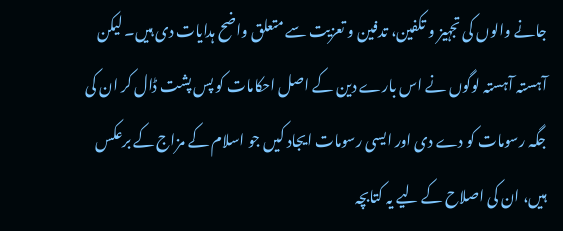جانے والوں کی تجہیز و تکفین، تدفین و تعزیت سے متعلق واضح ہدایات دی ہیں۔ لیکن آہستہ آہستہ لوگوں نے اس بارے دین کے اصل احکامات کو پس پشت ڈال کر ان کی جگہ رسومات کو دے دی اور ایسی رسومات ایجاد کیں جو اسلام کے مزاج کے برعکس ہیں، ان کی اصلاح کے لیے یہ کتابچہ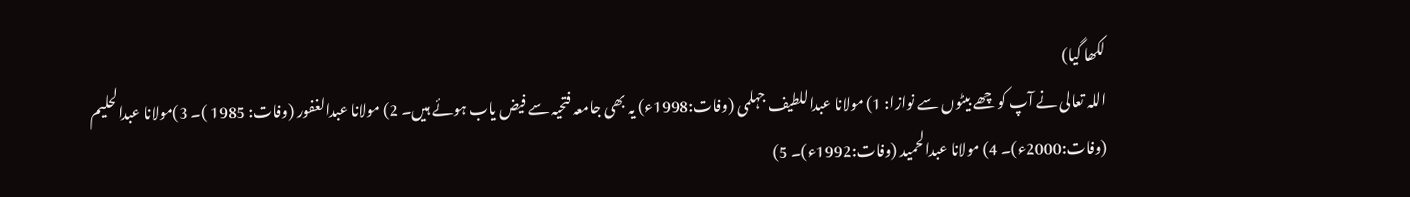لکھا گیا)
اللہ تعالی نے آپ کو چھے بیٹوں سے نوازا: 1) مولانا عبداللطیف جہلمی (وفات:1998ء) یہ بھی جامعہ فتحیہ سے فیض یاب ہوئے ہیں۔ 2) مولانا عبدالغفور (وفات: 1985 )۔ 3)مولانا عبدالحلیم (وفات:2000ء)۔ 4) مولانا عبدالحمید (وفات:1992ء)۔ 5)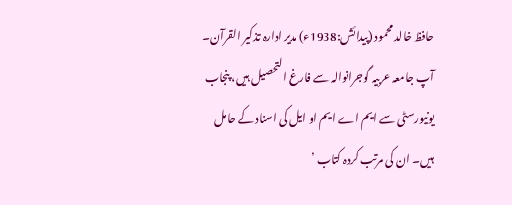حافظ خالد محمود (پیدائش:1938ء) مدیر ادارہ تذکیر القرآن۔ آپ جامعہ عربیہ گوجرانوالہ سے فارغ التحصیل ہیں، پنجاب یونیورسٹی سے ایم اے ایم او ایل کی اسناد کے حامل ہیں۔ ان کی مرتب کردہ کتاب ’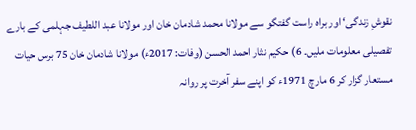نقوشِ زندگی‘ اور براہ راست گفتگو سے مولانا محمد شادمان خان اور مولانا عبد اللطیف جہلمی کے بارے تفصیلی معلومات ملیں۔ 6) حکیم نثار احمد الحسن (وفات: 2017ء) مولانا شادمان خان 75 برس حیات مستعار گزار کر 6 مارچ 1971ء کو اپنے سفر آخرت پر روانہ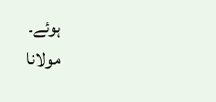ہوئے۔
مولانا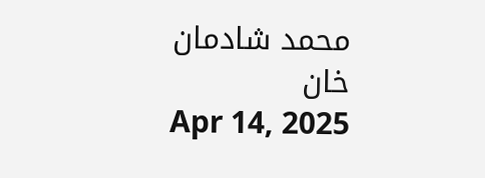محمد شادمان خان
Apr 14, 2025